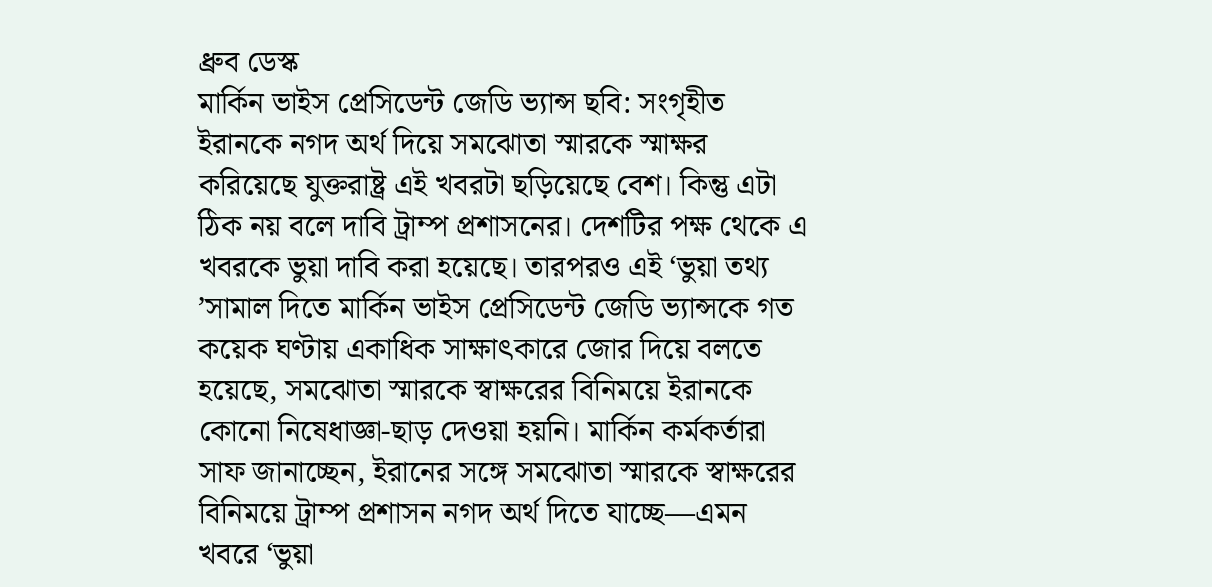ধ্রুব ডেস্ক
মার্কিন ভাইস প্রেসিডেন্ট জেডি ভ্যান্স ছবি: সংগৃহীত
ইরানকে নগদ অর্থ দিয়ে সমঝোতা স্মারকে স্মাক্ষর করিয়েছে যুক্তরাষ্ট্র এই খবরটা ছড়িয়েছে বেশ। কিন্তু এটা ঠিক নয় বলে দাবি ট্রাম্প প্রশাসনের। দেশটির পক্ষ থেকে এ খবরকে ভুয়া দাবি করা হয়েছে। তারপরও এই ‘ভুয়া তথ্য ’সামাল দিতে মার্কিন ভাইস প্রেসিডেন্ট জেডি ভ্যান্সকে গত কয়েক ঘণ্টায় একাধিক সাক্ষাৎকারে জোর দিয়ে বলতে হয়েছে, সমঝোতা স্মারকে স্বাক্ষরের বিনিময়ে ইরানকে কোনো নিষেধাজ্ঞা-ছাড় দেওয়া হয়নি। মার্কিন কর্মকর্তারা সাফ জানাচ্ছেন, ইরানের সঙ্গে সমঝোতা স্মারকে স্বাক্ষরের বিনিময়ে ট্রাম্প প্রশাসন নগদ অর্থ দিতে যাচ্ছে—এমন খবরে ‘ভুয়া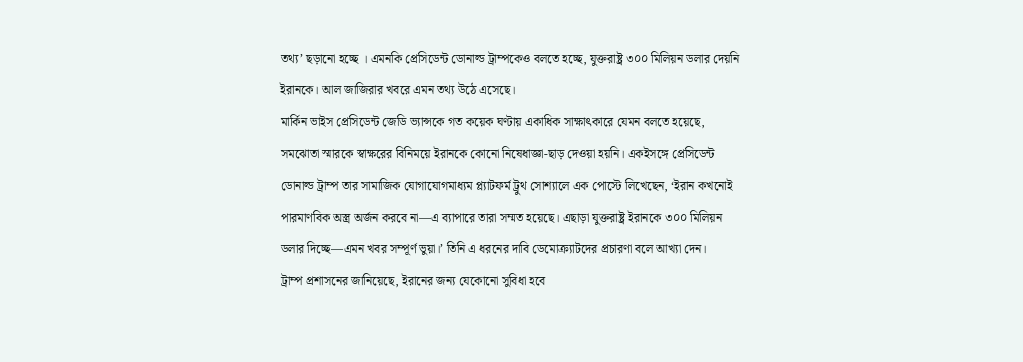তথ্য’ ছড়ানো হচ্ছে । এমনকি প্রেসিডেন্ট ডোনাল্ড ট্রাম্পকেও বলতে হচ্ছে, যুক্তরাষ্ট্র ৩০০ মিলিয়ন ডলার দেয়নি ইরানকে। আল জাজিরার খবরে এমন তথ্য উঠে এসেছে।
মার্কিন ভাইস প্রেসিডেন্ট জেডি ভ্যান্সকে গত কয়েক ঘণ্টায় একাধিক সাক্ষাৎকারে যেমন বলতে হয়েছে, সমঝোতা স্মারকে স্বাক্ষরের বিনিময়ে ইরানকে কোনো নিষেধাজ্ঞা-ছাড় দেওয়া হয়নি। একইসঙ্গে প্রেসিডেন্ট ডোনাল্ড ট্রাম্প তার সামাজিক যোগাযোগমাধ্যম প্ল্যাটফর্ম ট্রুথ সোশ্যালে এক পোস্টে লিখেছেন, ‘ইরান কখনোই পারমাণবিক অস্ত্র অর্জন করবে না—এ ব্যাপারে তারা সম্মত হয়েছে। এছাড়া যুক্তরাষ্ট্র ইরানকে ৩০০ মিলিয়ন ডলার দিচ্ছে—এমন খবর সম্পূর্ণ ভুয়া।’ তিনি এ ধরনের দাবি ডেমোক্র্যাটদের প্রচারণা বলে আখ্যা দেন।
ট্রাম্প প্রশাসনের জানিয়েছে, ইরানের জন্য যেকোনো সুবিধা হবে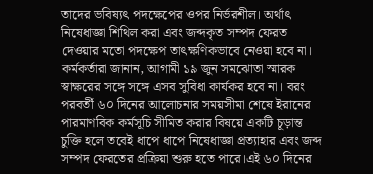তাদের ভবিষ্যৎ পদক্ষেপের ওপর নির্ভরশীল। অর্থাৎ নিষেধাজ্ঞা শিথিল করা এবং জব্দকৃত সম্পদ ফেরত দেওয়ার মতো পদক্ষেপ তাৎক্ষণিকভাবে নেওয়া হবে না।
কর্মকর্তারা জানান, আগামী ১৯ জুন সমঝোতা স্মারক স্বাক্ষরের সঙ্গে সঙ্গে এসব সুবিধা কার্যকর হবে না। বরং পরবর্তী ৬০ দিনের আলোচনার সময়সীমা শেষে ইরানের পারমাণবিক কর্মসূচি সীমিত করার বিষয়ে একটি চূড়ান্ত চুক্তি হলে তবেই ধাপে ধাপে নিষেধাজ্ঞা প্রত্যাহার এবং জব্দ সম্পদ ফেরতের প্রক্রিয়া শুরু হতে পারে।এই ৬০ দিনের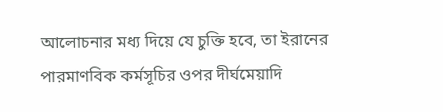আলোচনার মধ্য দিয়ে যে চুক্তি হবে, তা ইরানের পারমাণবিক কর্মসূচির ওপর দীর্ঘমেয়াদি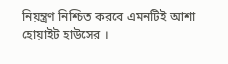নিয়ন্ত্রণ নিশ্চিত করবে এমনটিই আশা হোয়াইট হাউসের ।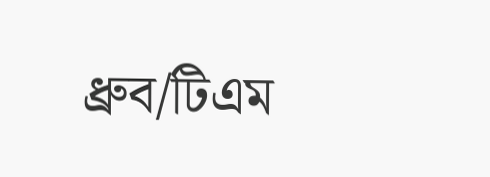ধ্রুব/টিএম